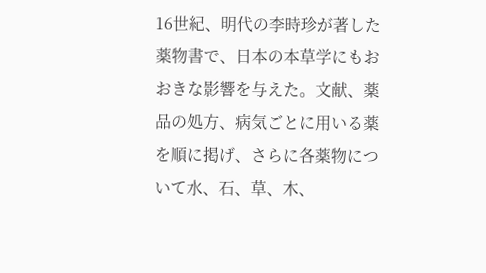16世紀、明代の李時珍が著した薬物書で、日本の本草学にもおおきな影響を与えた。文献、薬品の処方、病気ごとに用いる薬を順に掲げ、さらに各薬物について水、石、草、木、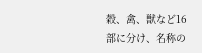穀、禽、獣など16部に分け、名称の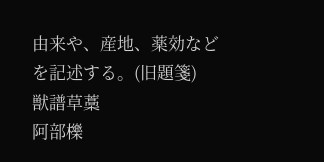由来や、産地、薬効などを記述する。(旧題箋)
獣譜草藁
阿部櫟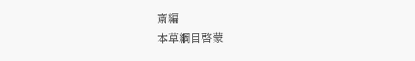斎編
本草綱目啓蒙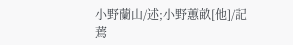小野蘭山/述;小野蕙畝[他]/記
蔫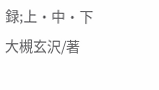録;上・中・下
大槻玄沢/著